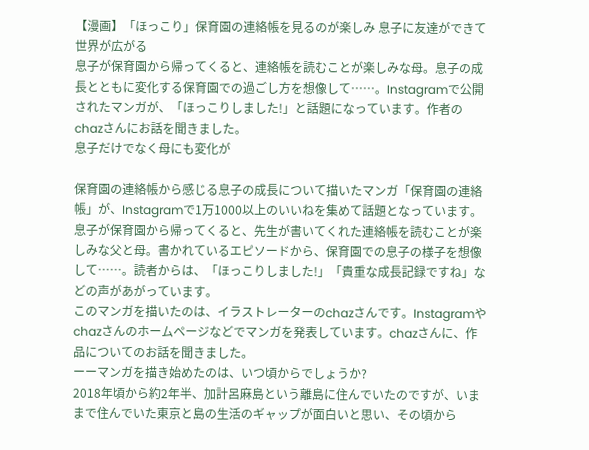【漫画】「ほっこり」保育園の連絡帳を見るのが楽しみ 息子に友達ができて世界が広がる
息子が保育園から帰ってくると、連絡帳を読むことが楽しみな母。息子の成長とともに変化する保育園での過ごし方を想像して……。Instagramで公開されたマンガが、「ほっこりしました!」と話題になっています。作者のchazさんにお話を聞きました。
息子だけでなく母にも変化が

保育園の連絡帳から感じる息子の成長について描いたマンガ「保育園の連絡帳」が、Instagramで1万1000以上のいいねを集めて話題となっています。
息子が保育園から帰ってくると、先生が書いてくれた連絡帳を読むことが楽しみな父と母。書かれているエピソードから、保育園での息子の様子を想像して……。読者からは、「ほっこりしました!」「貴重な成長記録ですね」などの声があがっています。
このマンガを描いたのは、イラストレーターのchazさんです。Instagramやchazさんのホームページなどでマンガを発表しています。chazさんに、作品についてのお話を聞きました。
ーーマンガを描き始めたのは、いつ頃からでしょうか?
2018年頃から約2年半、加計呂麻島という離島に住んでいたのですが、いままで住んでいた東京と島の生活のギャップが面白いと思い、その頃から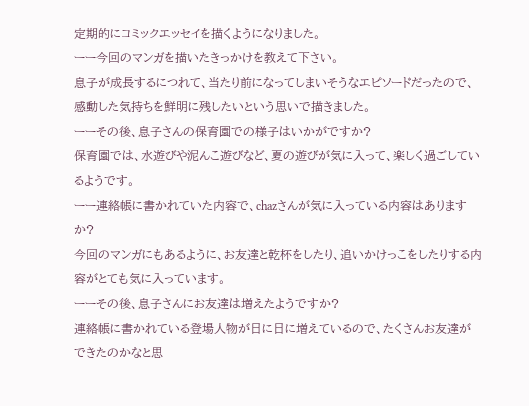定期的にコミックエッセイを描くようになりました。
ーー今回のマンガを描いたきっかけを教えて下さい。
息子が成長するにつれて、当たり前になってしまいそうなエピソードだったので、感動した気持ちを鮮明に残したいという思いで描きました。
ーーその後、息子さんの保育園での様子はいかがですか?
保育園では、水遊びや泥んこ遊びなど、夏の遊びが気に入って、楽しく過ごしているようです。
ーー連絡帳に書かれていた内容で、chazさんが気に入っている内容はありますか?
今回のマンガにもあるように、お友達と乾杯をしたり、追いかけっこをしたりする内容がとても気に入っています。
ーーその後、息子さんにお友達は増えたようですか?
連絡帳に書かれている登場人物が日に日に増えているので、たくさんお友達ができたのかなと思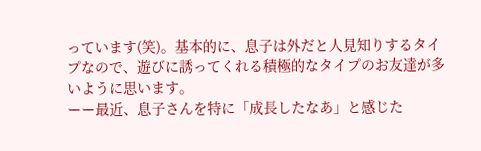っています(笑)。基本的に、息子は外だと人見知りするタイプなので、遊びに誘ってくれる積極的なタイプのお友達が多いように思います。
ーー最近、息子さんを特に「成長したなあ」と感じた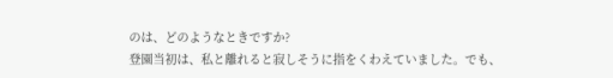のは、どのようなときですか?
登園当初は、私と離れると寂しそうに指をくわえていました。でも、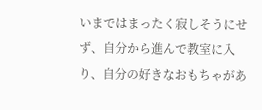いまではまったく寂しそうにせず、自分から進んで教室に入り、自分の好きなおもちゃがあ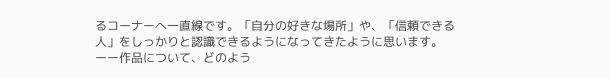るコーナーへ一直線です。「自分の好きな場所」や、「信頼できる人」をしっかりと認識できるようになってきたように思います。
ーー作品について、どのよう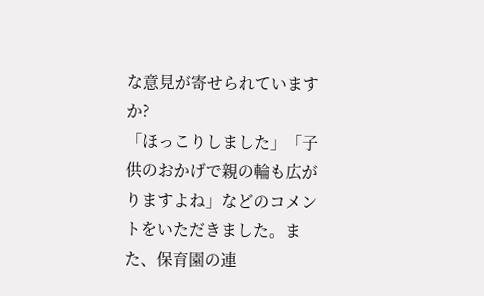な意見が寄せられていますか?
「ほっこりしました」「子供のおかげで親の輪も広がりますよね」などのコメントをいただきました。また、保育園の連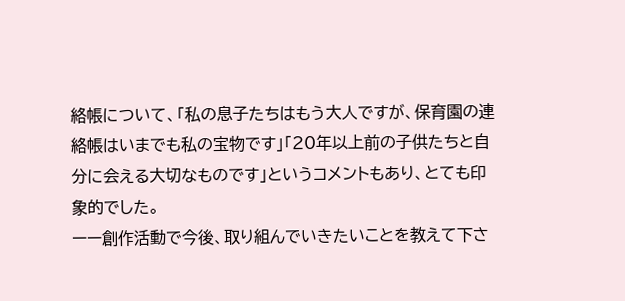絡帳について、「私の息子たちはもう大人ですが、保育園の連絡帳はいまでも私の宝物です」「20年以上前の子供たちと自分に会える大切なものです」というコメントもあり、とても印象的でした。
ーー創作活動で今後、取り組んでいきたいことを教えて下さ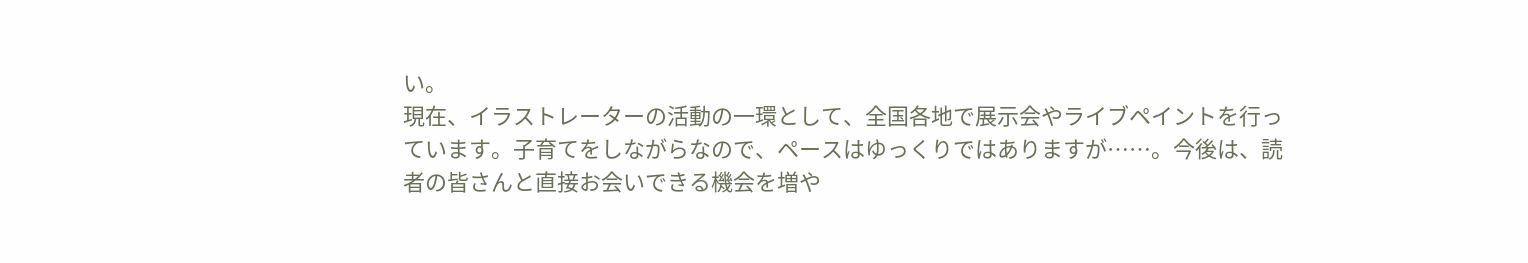い。
現在、イラストレーターの活動の一環として、全国各地で展示会やライブペイントを行っています。子育てをしながらなので、ペースはゆっくりではありますが……。今後は、読者の皆さんと直接お会いできる機会を増や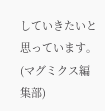していきたいと思っています。
(マグミクス編集部)